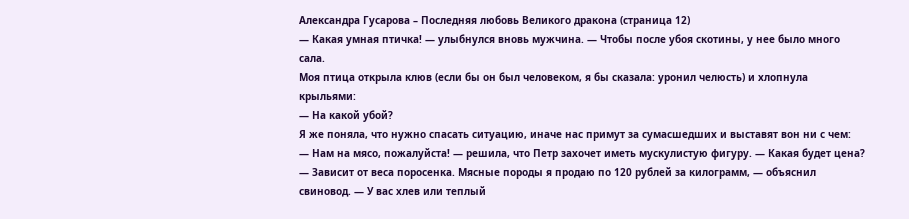Александра Гусарова – Последняя любовь Великого дракона (страница 12)
— Какая умная птичка! — улыбнулся вновь мужчина. — Чтобы после убоя скотины, у нее было много сала.
Моя птица открыла клюв (если бы он был человеком, я бы сказала: уронил челюсть) и хлопнула крыльями:
— На какой убой?
Я же поняла, что нужно спасать ситуацию, иначе нас примут за сумасшедших и выставят вон ни с чем:
— Нам на мясо, пожалуйста! — решила, что Петр захочет иметь мускулистую фигуру. — Какая будет цена?
— Зависит от веса поросенка. Мясные породы я продаю по 120 рублей за килограмм, — объяснил свиновод. — У вас хлев или теплый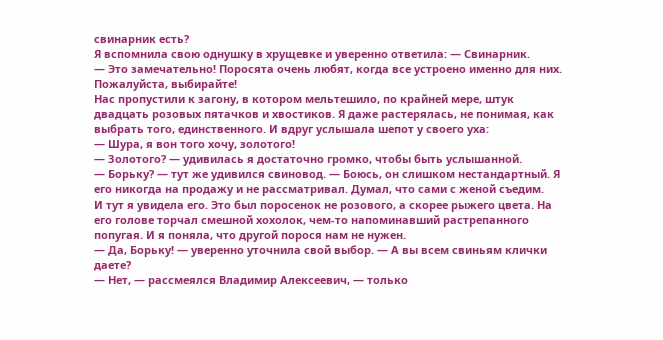свинарник есть?
Я вспомнила свою однушку в хрущевке и уверенно ответила: — Свинарник.
— Это замечательно! Поросята очень любят, когда все устроено именно для них. Пожалуйста, выбирайте!
Нас пропустили к загону, в котором мельтешило, по крайней мере, штук двадцать розовых пятачков и хвостиков. Я даже растерялась, не понимая, как выбрать того, единственного. И вдруг услышала шепот у своего уха:
— Шура, я вон того хочу, золотого!
— Золотого? — удивилась я достаточно громко, чтобы быть услышанной.
— Борьку? — тут же удивился свиновод. — Боюсь, он слишком нестандартный. Я его никогда на продажу и не рассматривал. Думал, что сами с женой съедим.
И тут я увидела его. Это был поросенок не розового, а скорее рыжего цвета. На его голове торчал смешной хохолок, чем-то напоминавший растрепанного попугая. И я поняла, что другой порося нам не нужен.
— Да, Борьку! — уверенно уточнила свой выбор. — А вы всем свиньям клички даете?
— Нет, — рассмеялся Владимир Алексеевич, — только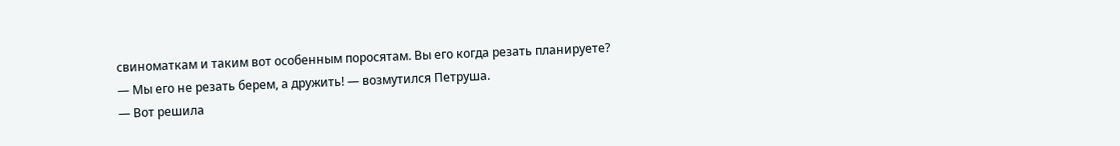свиноматкам и таким вот особенным поросятам. Вы его когда резать планируете?
— Мы его не резать берем, а дружить! — возмутился Петруша.
— Вот решила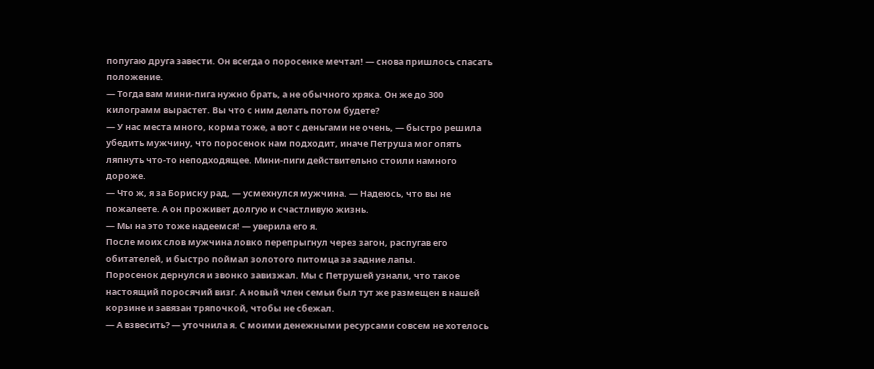попугаю друга завести. Он всегда о поросенке мечтал! — снова пришлось спасать положение.
— Тогда вам мини-пига нужно брать, а не обычного хряка. Он же до 300 килограмм вырастет. Вы что с ним делать потом будете?
— У нас места много, корма тоже, а вот с деньгами не очень, — быстро решила убедить мужчину, что поросенок нам подходит, иначе Петруша мог опять ляпнуть что-то неподходящее. Мини-пиги действительно стоили намного дороже.
— Что ж, я за Бориску рад, — усмехнулся мужчина. — Надеюсь, что вы не пожалеете. А он проживет долгую и счастливую жизнь.
— Мы на это тоже надеемся! — уверила его я.
После моих слов мужчина ловко перепрыгнул через загон, распугав его обитателей, и быстро поймал золотого питомца за задние лапы.
Поросенок дернулся и звонко завизжал. Мы с Петрушей узнали, что такое настоящий поросячий визг. А новый член семьи был тут же размещен в нашей корзине и завязан тряпочкой, чтобы не сбежал.
— А взвесить? — уточнила я. С моими денежными ресурсами совсем не хотелось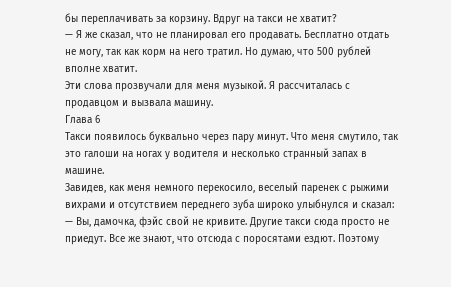бы переплачивать за корзину. Вдруг на такси не хватит?
— Я же сказал, что не планировал его продавать. Бесплатно отдать не могу, так как корм на него тратил. Но думаю, что 500 рублей вполне хватит.
Эти слова прозвучали для меня музыкой. Я рассчиталась с продавцом и вызвала машину.
Глава 6
Такси появилось буквально через пару минут. Что меня смутило, так это галоши на ногах у водителя и несколько странный запах в машине.
Завидев, как меня немного перекосило, веселый паренек с рыжими вихрами и отсутствием переднего зуба широко улыбнулся и сказал:
— Вы, дамочка, фэйс свой не кривите. Другие такси сюда просто не приедут. Все же знают, что отсюда с поросятами ездют. Поэтому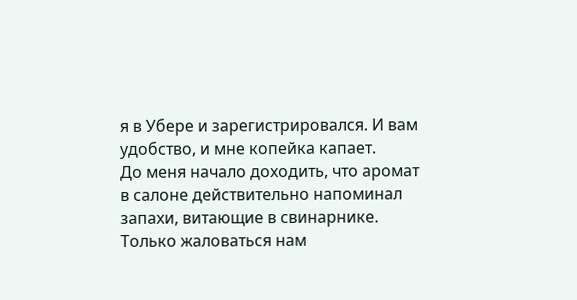я в Убере и зарегистрировался. И вам удобство, и мне копейка капает.
До меня начало доходить, что аромат в салоне действительно напоминал запахи, витающие в свинарнике. Только жаловаться нам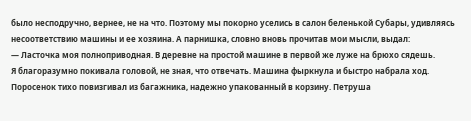было несподручно, вернее, не на что. Поэтому мы покорно уселись в салон беленькой Субары, удивляясь несоответствию машины и ее хозяина. А парнишка, словно вновь прочитав мои мысли, выдал:
— Ласточка моя полноприводная. В деревне на простой машине в первой же луже на брюхо сядешь.
Я благоразумно покивала головой, не зная, что отвечать. Машина фыркнула и быстро набрала ход. Поросенок тихо повизгивал из багажника, надежно упакованный в корзину. Петруша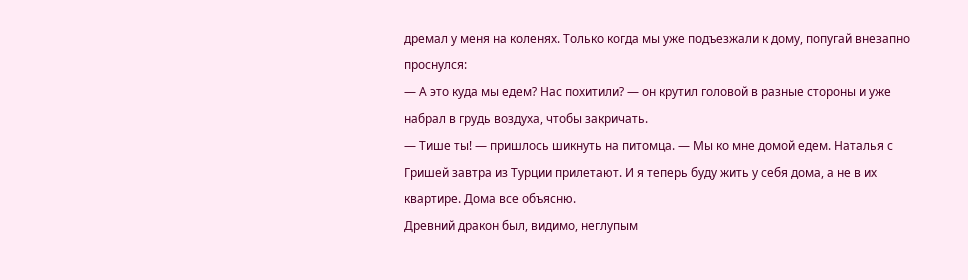дремал у меня на коленях. Только когда мы уже подъезжали к дому, попугай внезапно проснулся:
— А это куда мы едем? Нас похитили? — он крутил головой в разные стороны и уже набрал в грудь воздуха, чтобы закричать.
— Тише ты! — пришлось шикнуть на питомца. — Мы ко мне домой едем. Наталья с Гришей завтра из Турции прилетают. И я теперь буду жить у себя дома, а не в их квартире. Дома все объясню.
Древний дракон был, видимо, неглупым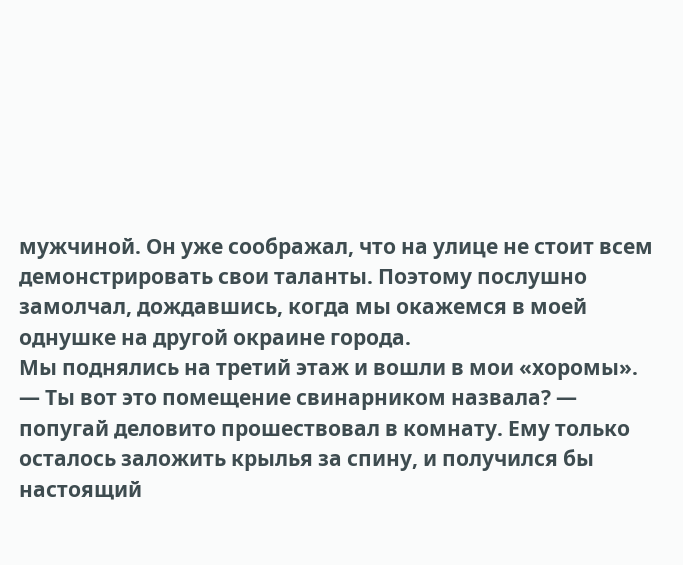мужчиной. Он уже соображал, что на улице не стоит всем демонстрировать свои таланты. Поэтому послушно замолчал, дождавшись, когда мы окажемся в моей однушке на другой окраине города.
Мы поднялись на третий этаж и вошли в мои «хоромы».
— Ты вот это помещение свинарником назвала? — попугай деловито прошествовал в комнату. Ему только осталось заложить крылья за спину, и получился бы настоящий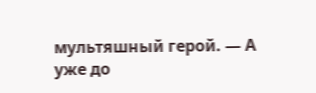мультяшный герой. — А уже до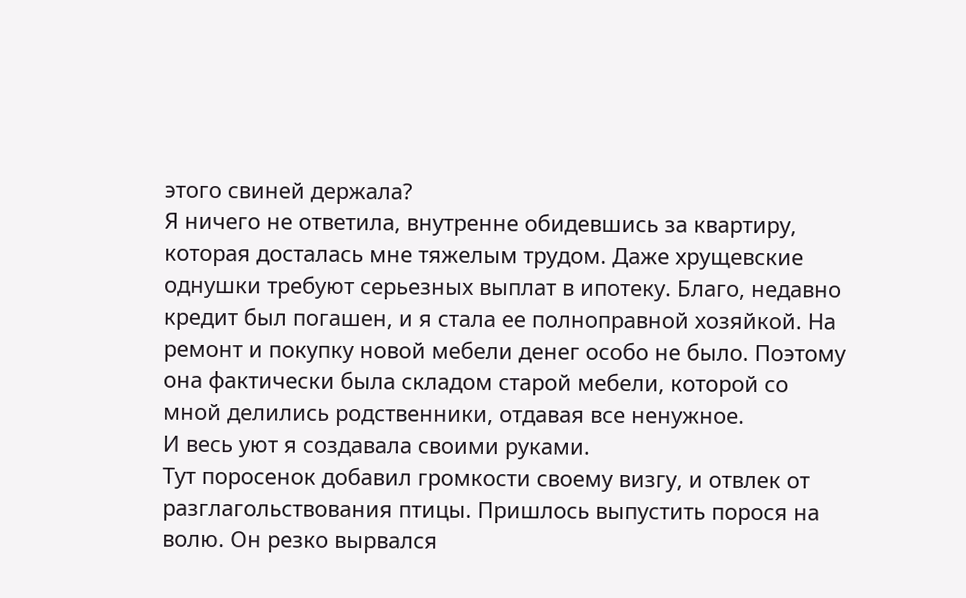этого свиней держала?
Я ничего не ответила, внутренне обидевшись за квартиру, которая досталась мне тяжелым трудом. Даже хрущевские однушки требуют серьезных выплат в ипотеку. Благо, недавно кредит был погашен, и я стала ее полноправной хозяйкой. На ремонт и покупку новой мебели денег особо не было. Поэтому она фактически была складом старой мебели, которой со мной делились родственники, отдавая все ненужное.
И весь уют я создавала своими руками.
Тут поросенок добавил громкости своему визгу, и отвлек от разглагольствования птицы. Пришлось выпустить порося на волю. Он резко вырвался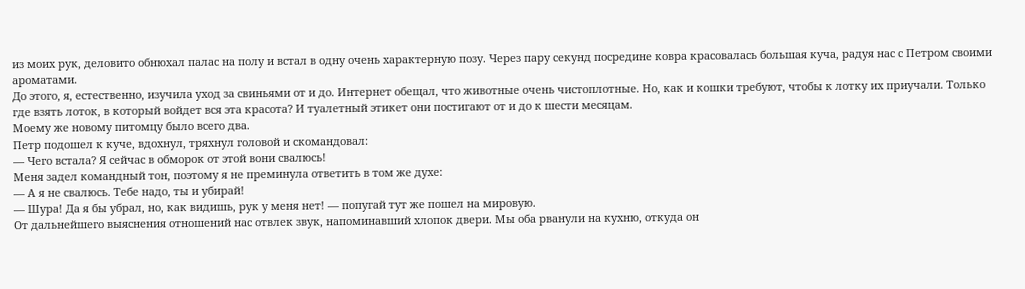из моих рук, деловито обнюхал палас на полу и встал в одну очень характерную позу. Через пару секунд посредине ковра красовалась большая куча, радуя нас с Петром своими ароматами.
До этого, я, естественно, изучила уход за свиньями от и до. Интернет обещал, что животные очень чистоплотные. Но, как и кошки требуют, чтобы к лотку их приучали. Только где взять лоток, в который войдет вся эта красота? И туалетный этикет они постигают от и до к шести месяцам.
Моему же новому питомцу было всего два.
Петр подошел к куче, вдохнул, тряхнул головой и скомандовал:
— Чего встала? Я сейчас в обморок от этой вони свалюсь!
Меня задел командный тон, поэтому я не преминула ответить в том же духе:
— А я не свалюсь. Тебе надо, ты и убирай!
— Шура! Да я бы убрал, но, как видишь, рук у меня нет! — попугай тут же пошел на мировую.
От дальнейшего выяснения отношений нас отвлек звук, напоминавший хлопок двери. Мы оба рванули на кухню, откуда он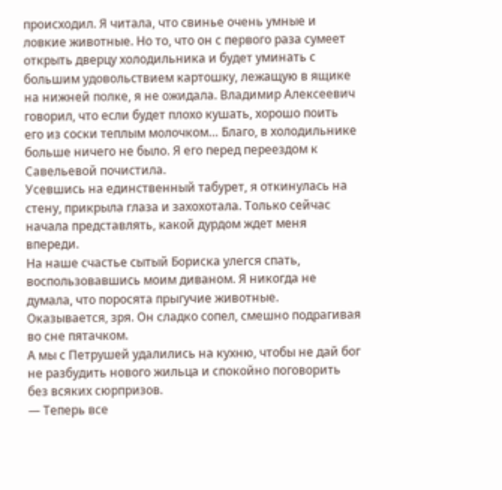происходил. Я читала, что свинье очень умные и ловкие животные. Но то, что он с первого раза сумеет открыть дверцу холодильника и будет уминать с большим удовольствием картошку, лежащую в ящике на нижней полке, я не ожидала. Владимир Алексеевич говорил, что если будет плохо кушать, хорошо поить его из соски теплым молочком… Благо, в холодильнике больше ничего не было. Я его перед переездом к Савельевой почистила.
Усевшись на единственный табурет, я откинулась на стену, прикрыла глаза и захохотала. Только сейчас начала представлять, какой дурдом ждет меня впереди.
На наше счастье сытый Бориска улегся спать, воспользовавшись моим диваном. Я никогда не думала, что поросята прыгучие животные.
Оказывается, зря. Он сладко сопел, смешно подрагивая во сне пятачком.
А мы с Петрушей удалились на кухню, чтобы не дай бог не разбудить нового жильца и спокойно поговорить без всяких сюрпризов.
— Теперь все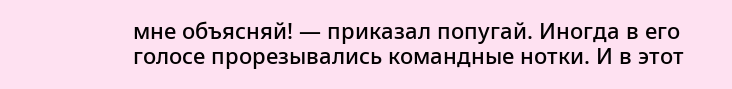мне объясняй! — приказал попугай. Иногда в его голосе прорезывались командные нотки. И в этот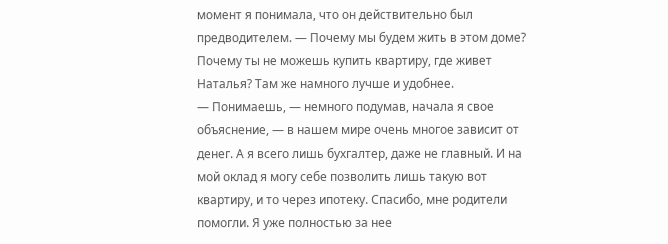момент я понимала, что он действительно был предводителем. — Почему мы будем жить в этом доме? Почему ты не можешь купить квартиру, где живет Наталья? Там же намного лучше и удобнее.
— Понимаешь, — немного подумав, начала я свое объяснение, — в нашем мире очень многое зависит от денег. А я всего лишь бухгалтер, даже не главный. И на мой оклад я могу себе позволить лишь такую вот квартиру, и то через ипотеку. Спасибо, мне родители помогли. Я уже полностью за нее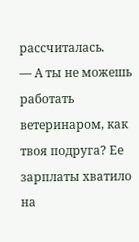рассчиталась.
— А ты не можешь работать ветеринаром, как твоя подруга? Ее зарплаты хватило на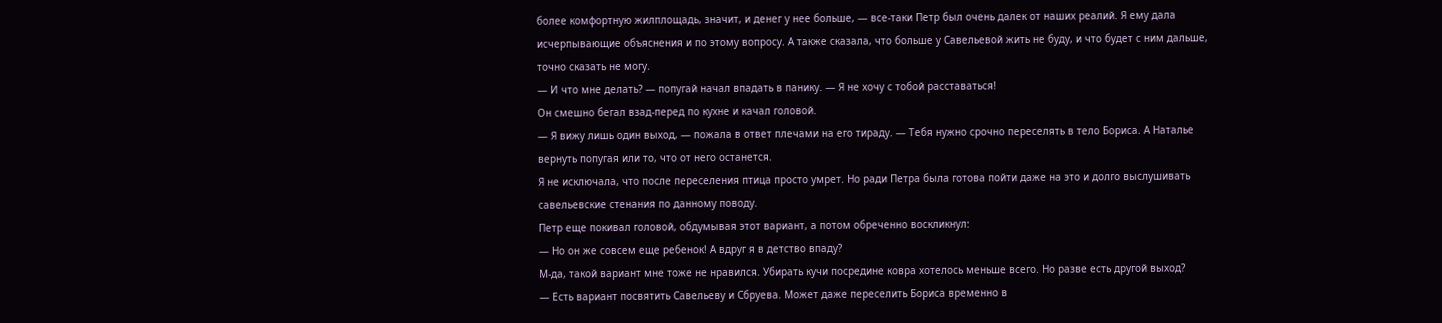более комфортную жилплощадь, значит, и денег у нее больше, — все-таки Петр был очень далек от наших реалий. Я ему дала исчерпывающие объяснения и по этому вопросу. А также сказала, что больше у Савельевой жить не буду, и что будет с ним дальше, точно сказать не могу.
— И что мне делать? — попугай начал впадать в панику. — Я не хочу с тобой расставаться!
Он смешно бегал взад-перед по кухне и качал головой.
— Я вижу лишь один выход, — пожала в ответ плечами на его тираду. — Тебя нужно срочно переселять в тело Бориса. А Наталье вернуть попугая или то, что от него останется.
Я не исключала, что после переселения птица просто умрет. Но ради Петра была готова пойти даже на это и долго выслушивать савельевские стенания по данному поводу.
Петр еще покивал головой, обдумывая этот вариант, а потом обреченно воскликнул:
— Но он же совсем еще ребенок! А вдруг я в детство впаду?
М-да, такой вариант мне тоже не нравился. Убирать кучи посредине ковра хотелось меньше всего. Но разве есть другой выход?
— Есть вариант посвятить Савельеву и Сбруева. Может даже переселить Бориса временно в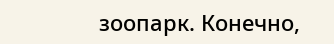зоопарк. Конечно,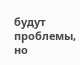будут проблемы, но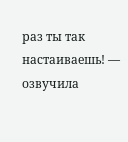раз ты так настаиваешь! — озвучила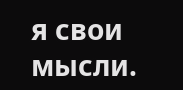я свои мысли.